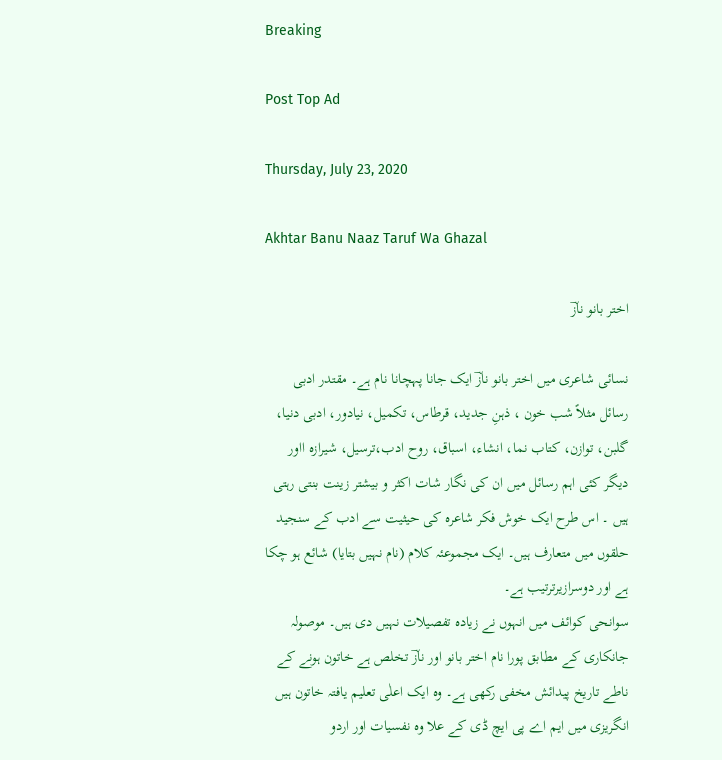Breaking

Post Top Ad

Thursday, July 23, 2020

Akhtar Banu Naaz Taruf Wa Ghazal

اختر بانو نازؔ

نسائی شاعری میں اختر بانو نازؔ ایک جانا پہچانا نام ہے۔ مقتدر ادبی رسائل مثلاً شب خون ، ذہنِ جدید، قرطاس، تکمیل، نیادور، ادبی دنیا، گلبن، توازن، کتاب نما، انشاء، اسباق، روح ادب،ترسیل، شیرازہ ااور دیگر کئی اہم رسائل میں ان کی نگار شات اکثر و بیشتر زینت بنتی رہتی ہیں ۔ اس طرح ایک خوش فکر شاعرہ کی حیثیت سے ادب کے سنجید حلقوں میں متعارف ہیں۔ ایک مجموعئہ کلام (نام نہیں بتایا) شائع ہو چکا ہے اور دوسرازیرترتیب ہے۔
سوانحی کوائف میں انہوں نے زیادہ تفصیلات نہیں دی ہیں۔ موصولہ جانکاری کے مطابق پورا نام اختر بانو اور نازؔ تخلص ہے خاتون ہونے کے ناطے تاریخ پیدائش مخفی رکھی ہے۔ وہ ایک اعلٰی تعلیم یافتہ خاتون ہیں انگریزی میں ایم اے پی ایچ ڈی کے علا وہ نفسیات اور اردو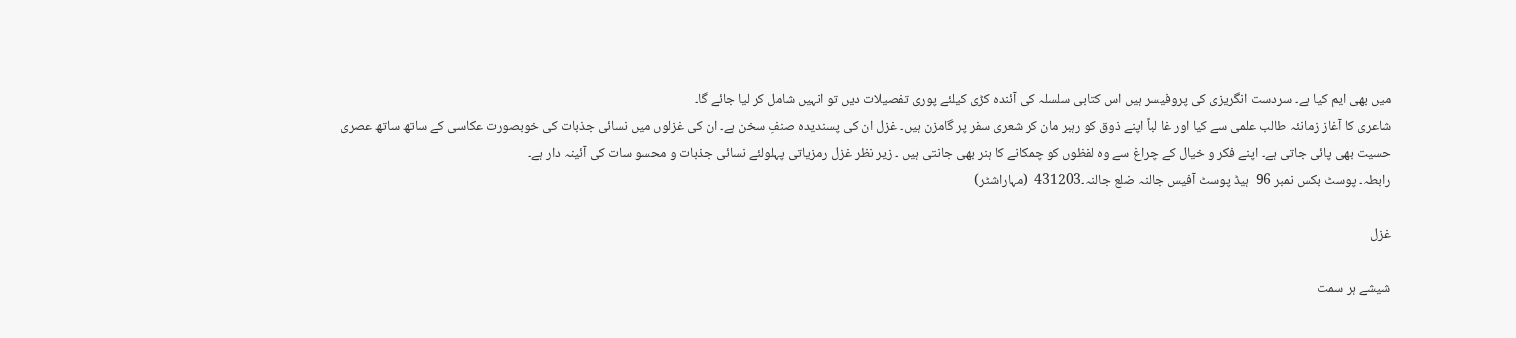میں بھی ایم کیا ہے۔ سردست انگریزی کی پروفیسر ہیں اس کتابی سلسلہ کی آئندہ کڑی کیلئے پوری تفصیلات دیں تو انہیں شامل کر لیا جائے گا۔
شاعری کا آغاز زمانئہ طالب علمی سے کیا اور غا لباً اپنے ذوق کو رہبر مان کر شعری سفر پر گامزن ہیں۔ غزل ان کی پسندیدہ صنفِ سخن ہے۔ ان کی غزلوں میں نسائی جذبات کی خوبصورت عکاسی کے ساتھ ساتھ عصری حسیت بھی پائی جاتی ہے۔ اپنے فکر و خیال کے چراغ سے وہ لفظوں کو چمکانے کا ہنر بھی جانتی ہیں ۔ زیر نظر غزل رمزیاتی پہلولئے نسائی جذبات و محسو سات کی آئینہ دار ہے۔
رابطہ۔ پوسٹ بکس نمبر 96  ہیڈ پوسٹ آفیس جالنہ ضلع جالنہ۔431203  (مہاراشٹر)

غزل

شیشے ہر سمت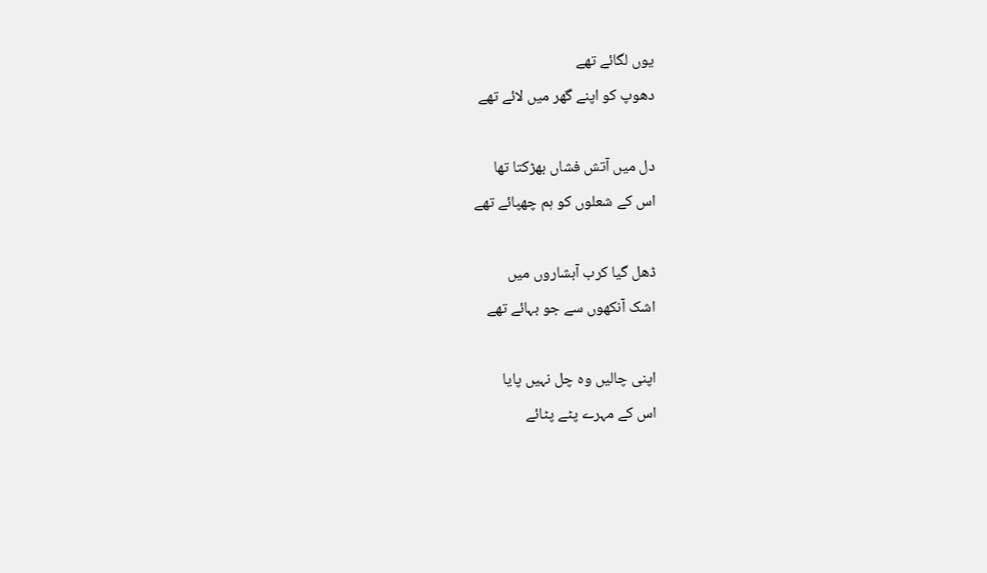یوں لگائے تھے
دھوپ کو اپنے گھر میں لائے تھے

دل میں آتش فشاں بھڑکتا تھا
اس کے شعلوں کو ہم چھپائے تھے

ڈھل گیا کرب آبشاروں میں
اشک آنکھوں سے جو بہائے تھے

اپنی چالیں وہ چل نہیں پایا
اس کے مہرے پٹے پٹائے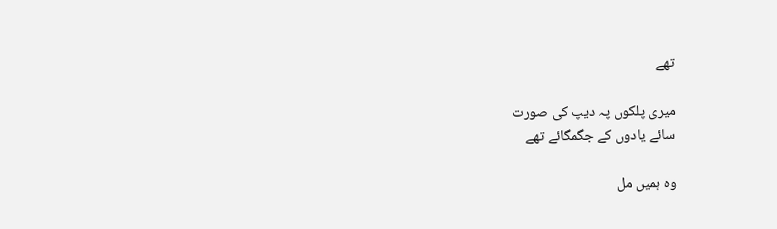تھے

میری پلکوں پہ دیپ کی صورت
سائے یادوں کے جگمگائے تھے

وہ ہمیں مل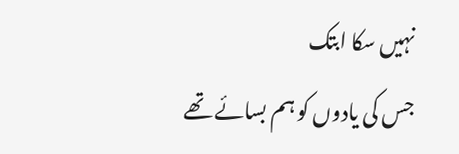نہیں سکا ابتک
جس کی یادوں کو ہم بسائے تھے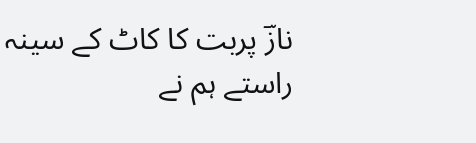نازؔ پربت کا کاٹ کے سینہ
راستے ہم نے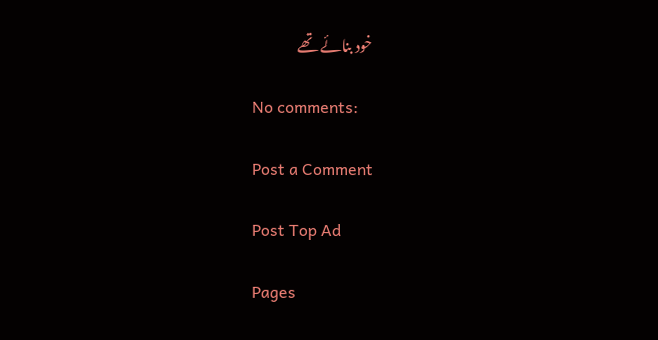خود بنائے تھے

No comments:

Post a Comment

Post Top Ad

Pages